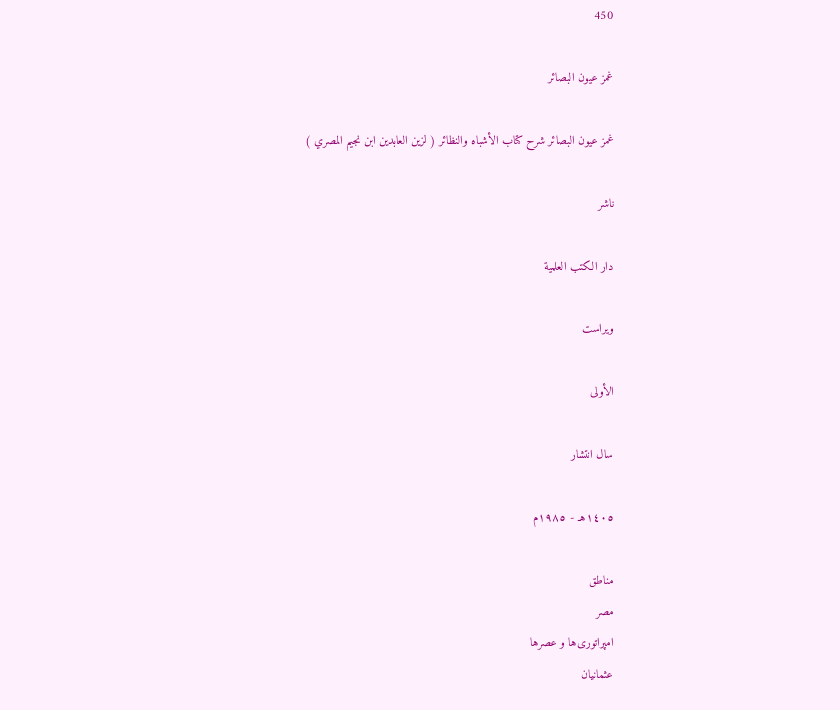450

غمز عیون البصائر

غمز عيون البصائر شرح كتاب الأشباه والنظائر ( لزين العابدين ابن نجيم المصري )

ناشر

دار الكتب العلمية

ویراست

الأولى

سال انتشار

١٤٠٥هـ - ١٩٨٥م

مناطق
مصر
امپراتوری‌ها و عصرها
عثمانیان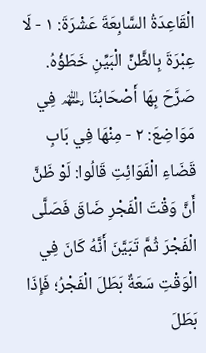الْقَاعِدَةُ السَّابِعَةَ عَشْرَةَ: ١ - لَا عِبْرَةَ بِالظَّنِّ الْبَيِّنِ خَطَؤُهُ. صَرَّحَ بِهَا أَصْحَابُنَا ﵏ فِي مَوَاضِعَ: ٢ - مِنْهَا فِي بَابِ قَضَاءِ الْفَوَائِتِ قَالُوا: لَوْ ظَنَّ أَنَّ وَقْتَ الْفَجْرِ ضَاقَ فَصَلَّى الْفَجْرَ ثُمَّ تَبَيَّنَ أَنَّهُ كَانَ فِي الْوَقْتِ سَعَةٌ بَطَلَ الْفَجْرُ؛ فَإِذَا بَطَلَ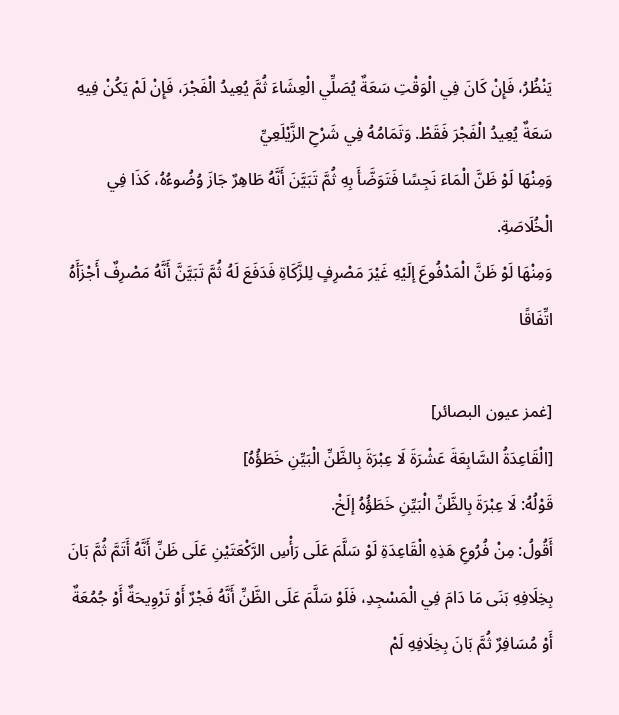يَنْظُرُ، فَإِنْ كَانَ فِي الْوَقْتِ سَعَةٌ يُصَلِّي الْعِشَاءَ ثُمَّ يُعِيدُ الْفَجْرَ، فَإِنْ لَمْ يَكُنْ فِيهِ سَعَةٌ يُعِيدُ الْفَجْرَ فَقَطْ. وَتَمَامُهُ فِي شَرْحِ الزَّيْلَعِيِّ
وَمِنْهَا لَوْ ظَنَّ الْمَاءَ نَجِسًا فَتَوَضَّأَ بِهِ ثُمَّ تَبَيَّنَ أَنَّهُ طَاهِرٌ جَازَ وُضُوءُهُ، كَذَا فِي الْخُلَاصَةِ.
وَمِنْهَا لَوْ ظَنَّ الْمَدْفُوعَ إلَيْهِ غَيْرَ مَصْرِفٍ لِلزَّكَاةِ فَدَفَعَ لَهُ ثُمَّ تَبَيَّنَّ أَنَّهُ مَصْرِفٌ أَجْزَأَهُ اتِّفَاقًا

[غمز عيون البصائر]
[الْقَاعِدَةُ السَّابِعَةَ عَشْرَةَ لَا عِبْرَةَ بِالظَّنِّ الْبَيِّنِ خَطَؤُهُ]
قَوْلُهُ: لَا عِبْرَةَ بِالظَّنِّ الْبَيِّنِ خَطَؤُهُ إلَخْ.
أَقُولُ: مِنْ فُرُوعِ هَذِهِ الْقَاعِدَةِ لَوْ سَلَّمَ عَلَى رَأْسِ الرَّكْعَتَيْنِ عَلَى ظَنِّ أَنَّهُ أَتَمَّ ثُمَّ بَانَ بِخِلَافِهِ بَنَى مَا دَامَ فِي الْمَسْجِدِ، فَلَوْ سَلَّمَ عَلَى الظَّنِّ أَنَّهُ فَجْرٌ أَوْ تَرْوِيحَةٌ أَوْ جُمُعَةٌ أَوْ مُسَافِرٌ ثُمَّ بَانَ بِخِلَافِهِ لَمْ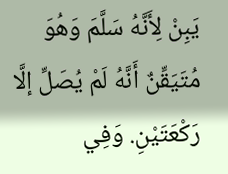يَبِنْ لِأَنَّهُ سَلَّمَ وَهُوَ مُتَيَقِّنٌ أَنَّهُ لَمْ يُصَلِّ إلَّا رَكْعَتَيْنِ. وَفِي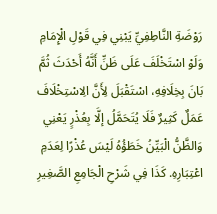رَوْضَةِ النَّاطِفِيِّ يَبْنِي فِي قَوْلِ الْإِمَامِ وَلَوْ اسْتَخْلَفَ عَلَى ظَنِّ أَنَّهُ أَحْدَثَ ثُمَّ بَانَ بِخِلَافِهِ، اسْتَقْبَلَ لِأَنَّ الِاسْتِخْلَافَ عَمَلٌ كَثِيرٌ فَلَا يُتَحَمَّلُ إلَّا بِعُذْرٍ يَعْنِي وَالظَّنُّ الْبَيِّنُ خَطَؤُهُ لَيْسَ عُذْرًا لِعَدَمِ اعْتِبَارِهِ. كَذَا فِي شَرْحِ الْجَامِعِ الصَّغِيرِ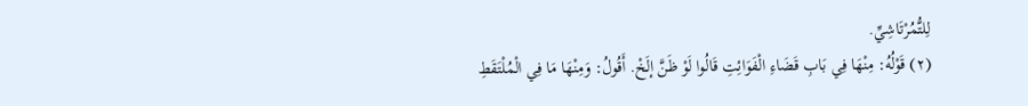لِلتُّمُرْتَاشِيِّ.
(٢) قَوْلُهُ: مِنْهَا فِي بَابِ قَضَاءِ الْفَوَائِتِ قَالُوا لَوْ ظَنَّ إلَخْ. أَقُولُ: وَمِنْهَا مَا فِي الْمُلْتَقَطِ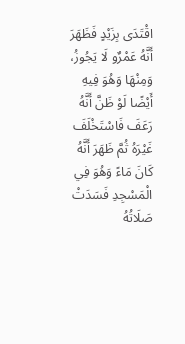اقْتَدَى بِزَيْدٍ فَظَهَرَ أَنَّهُ عَمْرٌو لَا يَجُوزُ، وَمِنْهَا وَهُوَ فِيهِ أَيْضًا لَوْ ظَنَّ أَنَّهُ رَعَفَ فَاسْتَخْلَفَ غَيْرَهُ ثُمَّ ظَهَرَ أَنَّهُ كَانَ مَاءً وَهُوَ فِي الْمَسْجِدِ فَسَدَتْ صَلَاتُهُ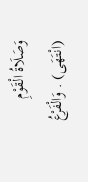وَصَلَاةُ الْقَوْمِ (انْتَهَى) . وَالْفَرْعُ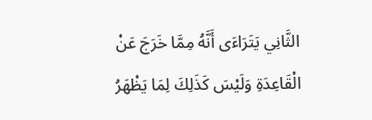الثَّانِي يَتَرَاءَى أَنَّهُ مِمَّا خَرَجَ عَنْ الْقَاعِدَةِ وَلَيْسَ كَذَلِكَ لِمَا يَظْهَرُ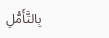بِالتَّأَمُّلِ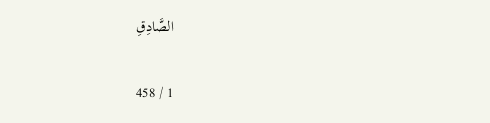الصَّادِقِ

1 / 458